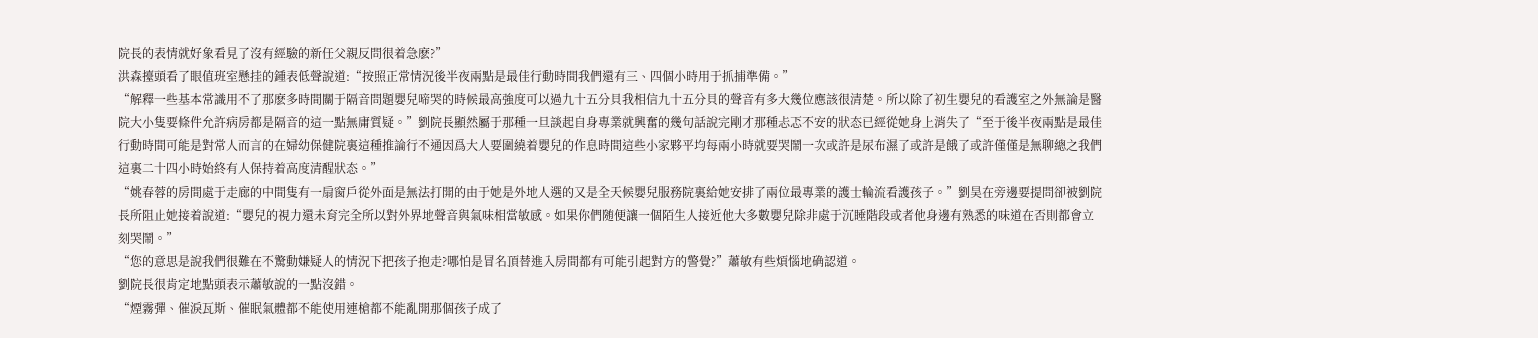院長的表情就好象看見了沒有經驗的新任父親反問很着急麽?”
洪森擡頭看了眼值班室懸挂的鍾表低聲說道:“按照正常情況後半夜兩點是最佳行動時間我們還有三、四個小時用于抓捕準備。”
“解釋一些基本常識用不了那麽多時間關于隔音問題嬰兒啼哭的時候最高強度可以過九十五分貝我相信九十五分貝的聲音有多大幾位應該很清楚。所以除了初生嬰兒的看護室之外無論是醫院大小隻要條件允許病房都是隔音的這一點無庸質疑。”劉院長顯然屬于那種一旦談起自身專業就興奮的幾句話說完剛才那種忐忑不安的狀态已經從她身上消失了“至于後半夜兩點是最佳行動時間可能是對常人而言的在婦幼保健院裏這種推論行不通因爲大人要圍繞着嬰兒的作息時間這些小家夥平均每兩小時就要哭鬧一次或許是尿布濕了或許是餓了或許僅僅是無聊總之我們這裏二十四小時始終有人保持着高度清醒狀态。”
“姚春蓉的房間處于走廊的中間隻有一扇窗戶從外面是無法打開的由于她是外地人選的又是全天候嬰兒服務院裏給她安排了兩位最專業的護士輪流看護孩子。”劉昊在旁邊要提問卻被劉院長所阻止她接着說道:“嬰兒的視力還未育完全所以對外界地聲音與氣味相當敏感。如果你們随便讓一個陌生人接近他大多數嬰兒除非處于沉睡階段或者他身邊有熟悉的味道在否則都會立刻哭鬧。”
“您的意思是說我們很難在不驚動嫌疑人的情況下把孩子抱走?哪怕是冒名頂替進入房間都有可能引起對方的警覺?”蕭敏有些煩惱地确認道。
劉院長很肯定地點頭表示蕭敏說的一點沒錯。
“煙霧彈、催淚瓦斯、催眠氣體都不能使用連槍都不能亂開那個孩子成了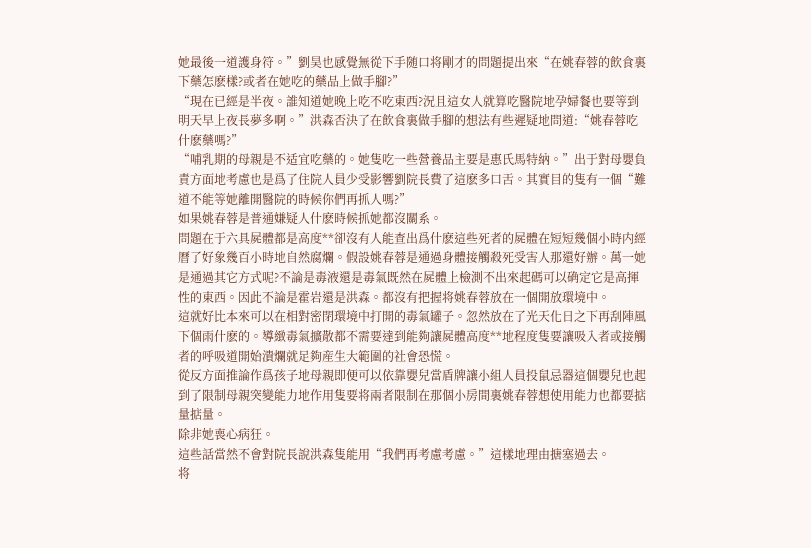她最後一道護身符。”劉昊也感覺無從下手随口将剛才的問題提出來“在姚春蓉的飲食裏下藥怎麽樣?或者在她吃的藥品上做手腳?”
“現在已經是半夜。誰知道她晚上吃不吃東西?況且這女人就算吃醫院地孕婦餐也要等到明天早上夜長夢多啊。”洪森否決了在飲食裏做手腳的想法有些遲疑地問道:“姚春蓉吃什麽藥嗎?”
“哺乳期的母親是不适宜吃藥的。她隻吃一些營養品主要是惠氏馬特納。”出于對母嬰負責方面地考慮也是爲了住院人員少受影響劉院長費了這麽多口舌。其實目的隻有一個“難道不能等她離開醫院的時候你們再抓人嗎?”
如果姚春蓉是普通嫌疑人什麽時候抓她都沒關系。
問題在于六具屍體都是高度**卻沒有人能查出爲什麽這些死者的屍體在短短幾個小時内經曆了好象幾百小時地自然腐爛。假設姚春蓉是通過身體接觸殺死受害人那還好辦。萬一她是通過其它方式呢?不論是毒液還是毒氣既然在屍體上檢測不出來起碼可以确定它是高揮性的東西。因此不論是霍岩還是洪森。都沒有把握将姚春蓉放在一個開放環境中。
這就好比本來可以在相對密閉環境中打開的毒氣罐子。忽然放在了光天化日之下再刮陣風下個雨什麽的。導緻毒氣擴散都不需要達到能夠讓屍體高度**地程度隻要讓吸入者或接觸者的呼吸道開始潰爛就足夠産生大範圍的社會恐慌。
從反方面推論作爲孩子地母親即便可以依靠嬰兒當盾牌讓小組人員投鼠忌器這個嬰兒也起到了限制母親突變能力地作用隻要将兩者限制在那個小房間裏姚春蓉想使用能力也都要掂量掂量。
除非她喪心病狂。
這些話當然不會對院長說洪森隻能用“我們再考慮考慮。”這樣地理由搪塞過去。
将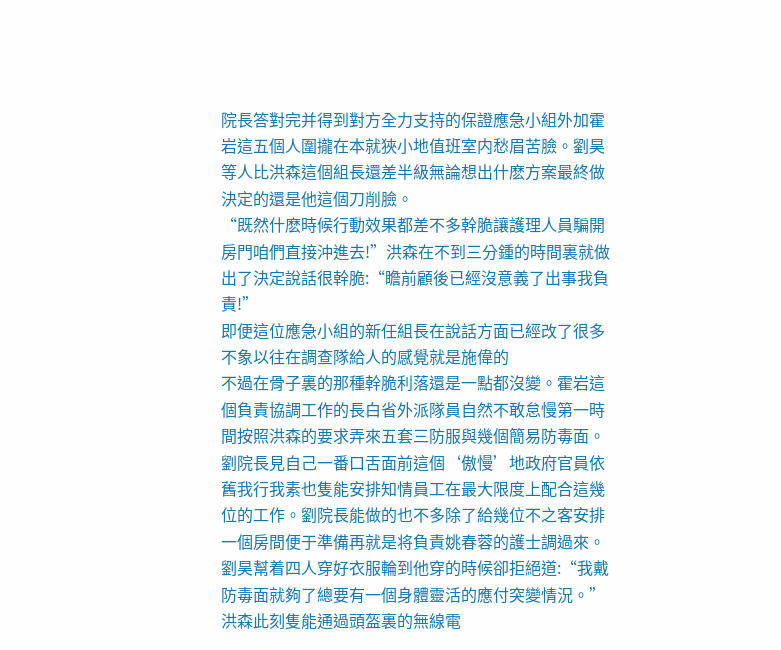院長答對完并得到對方全力支持的保證應急小組外加霍岩這五個人圍攏在本就狹小地值班室内愁眉苦臉。劉昊等人比洪森這個組長還差半級無論想出什麽方案最終做決定的還是他這個刀削臉。
“既然什麽時候行動效果都差不多幹脆讓護理人員騙開房門咱們直接沖進去!”洪森在不到三分鍾的時間裏就做出了決定說話很幹脆:“瞻前顧後已經沒意義了出事我負責!”
即便這位應急小組的新任組長在說話方面已經改了很多不象以往在調查隊給人的感覺就是施偉的
不過在骨子裏的那種幹脆利落還是一點都沒變。霍岩這個負責協調工作的長白省外派隊員自然不敢怠慢第一時間按照洪森的要求弄來五套三防服與幾個簡易防毒面。
劉院長見自己一番口舌面前這個‘傲慢’地政府官員依舊我行我素也隻能安排知情員工在最大限度上配合這幾位的工作。劉院長能做的也不多除了給幾位不之客安排一個房間便于準備再就是将負責姚春蓉的護士調過來。
劉昊幫着四人穿好衣服輪到他穿的時候卻拒絕道:“我戴防毒面就夠了總要有一個身體靈活的應付突變情況。”
洪森此刻隻能通過頭盔裏的無線電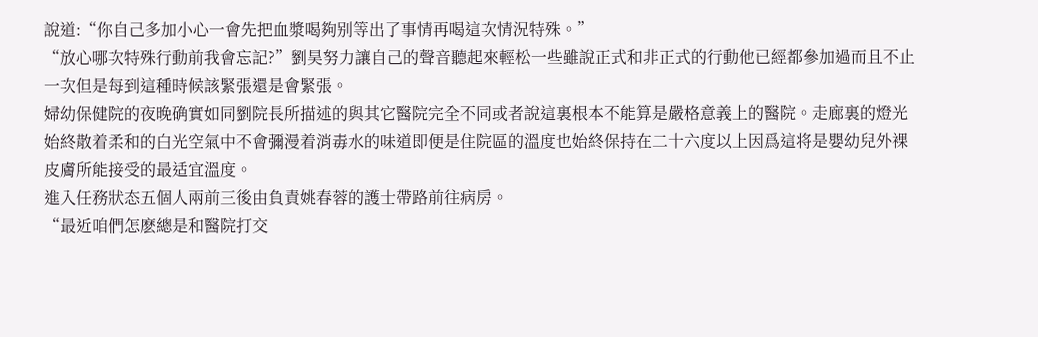說道:“你自己多加小心一會先把血漿喝夠别等出了事情再喝這次情況特殊。”
“放心哪次特殊行動前我會忘記?”劉昊努力讓自己的聲音聽起來輕松一些雖說正式和非正式的行動他已經都參加過而且不止一次但是每到這種時候該緊張還是會緊張。
婦幼保健院的夜晚确實如同劉院長所描述的與其它醫院完全不同或者說這裏根本不能算是嚴格意義上的醫院。走廊裏的燈光始終散着柔和的白光空氣中不會彌漫着消毒水的味道即便是住院區的溫度也始終保持在二十六度以上因爲這将是嬰幼兒外裸皮膚所能接受的最适宜溫度。
進入任務狀态五個人兩前三後由負責姚春蓉的護士帶路前往病房。
“最近咱們怎麽總是和醫院打交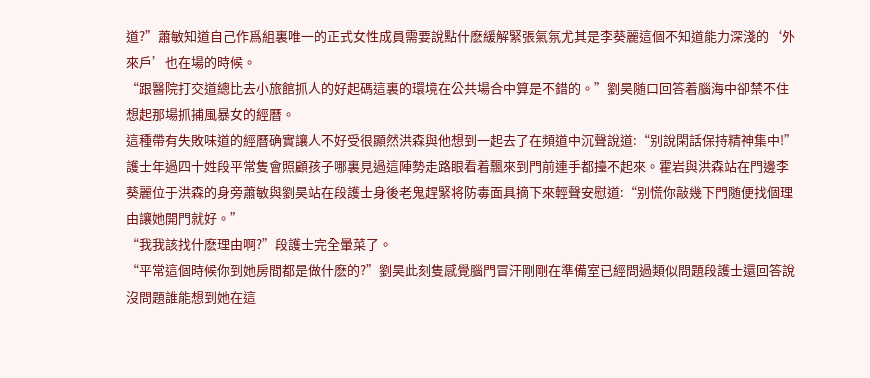道?”蕭敏知道自己作爲組裏唯一的正式女性成員需要說點什麽緩解緊張氣氛尤其是李葵麗這個不知道能力深淺的‘外來戶’也在場的時候。
“跟醫院打交道總比去小旅館抓人的好起碼這裏的環境在公共場合中算是不錯的。”劉昊随口回答着腦海中卻禁不住想起那場抓捕風暴女的經曆。
這種帶有失敗味道的經曆确實讓人不好受很顯然洪森與他想到一起去了在頻道中沉聲說道:“别說閑話保持精神集中!”
護士年過四十姓段平常隻會照顧孩子哪裏見過這陣勢走路眼看着飄來到門前連手都擡不起來。霍岩與洪森站在門邊李葵麗位于洪森的身旁蕭敏與劉昊站在段護士身後老鬼趕緊将防毒面具摘下來輕聲安慰道:“别慌你敲幾下門随便找個理由讓她開門就好。”
“我我該找什麽理由啊?”段護士完全暈菜了。
“平常這個時候你到她房間都是做什麽的?”劉昊此刻隻感覺腦門冒汗剛剛在準備室已經問過類似問題段護士還回答說沒問題誰能想到她在這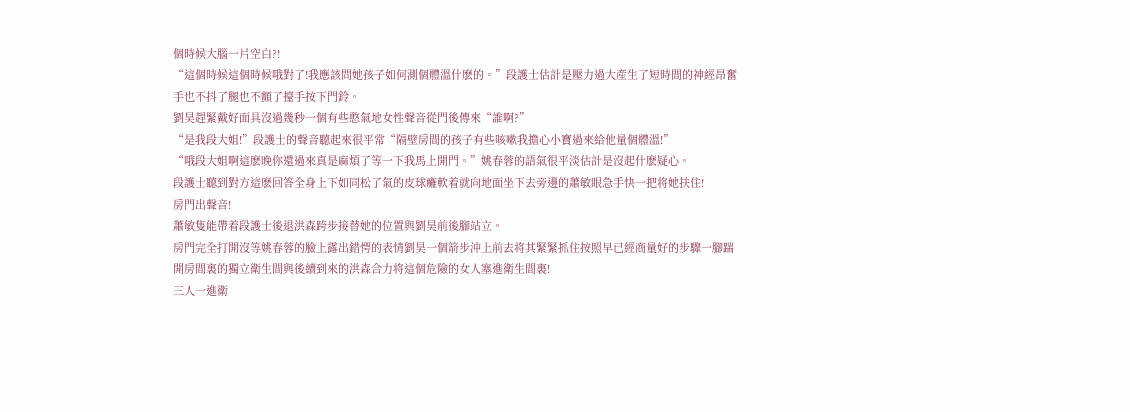個時候大腦一片空白?!
“這個時候這個時候哦對了!我應該問她孩子如何測個體溫什麽的。”段護士估計是壓力過大産生了短時間的神經昂奮手也不抖了腿也不顫了擡手按下門鈴。
劉昊趕緊戴好面具沒過幾秒一個有些憨氣地女性聲音從門後傳來“誰啊?”
“是我段大姐!”段護士的聲音聽起來很平常“隔壁房間的孩子有些咳嗽我擔心小寶過來給他量個體溫!”
“哦段大姐啊這麽晚你還過來真是麻煩了等一下我馬上開門。”姚春蓉的語氣很平淡估計是沒起什麽疑心。
段護士聽到對方這麽回答全身上下如同松了氣的皮球癱軟着就向地面坐下去旁邊的蕭敏眼急手快一把将她扶住!
房門出聲音!
蕭敏隻能帶着段護士後退洪森跨步接替她的位置與劉昊前後腳站立。
房門完全打開沒等姚春蓉的臉上露出錯愕的表情劉昊一個箭步沖上前去将其緊緊抓住按照早已經商量好的步驟一腳踹開房間裏的獨立衛生間與後續到來的洪森合力将這個危險的女人塞進衛生間裏!
三人一進衛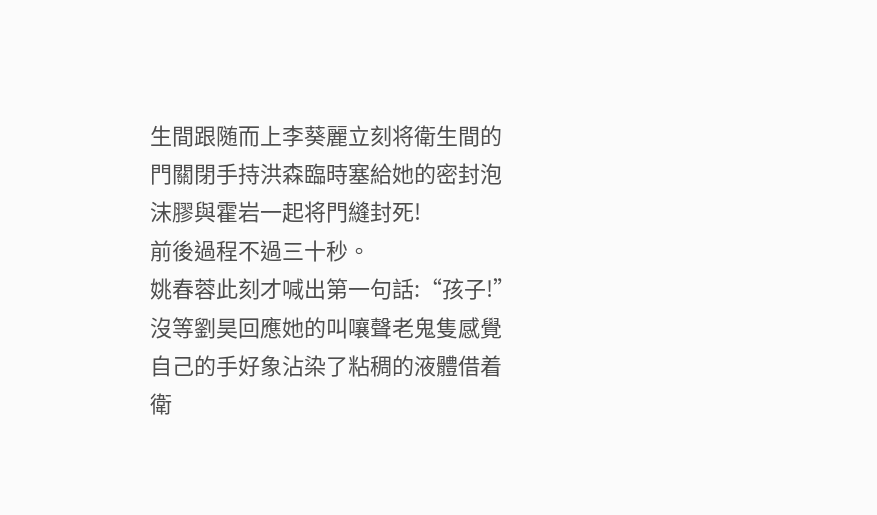生間跟随而上李葵麗立刻将衛生間的門關閉手持洪森臨時塞給她的密封泡沫膠與霍岩一起将門縫封死!
前後過程不過三十秒。
姚春蓉此刻才喊出第一句話:“孩子!”
沒等劉昊回應她的叫嚷聲老鬼隻感覺自己的手好象沾染了粘稠的液體借着衛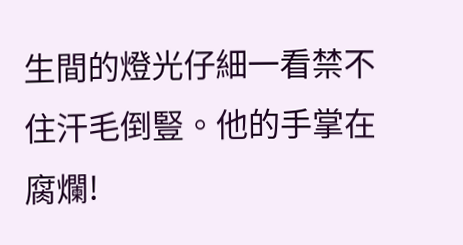生間的燈光仔細一看禁不住汗毛倒豎。他的手掌在腐爛!